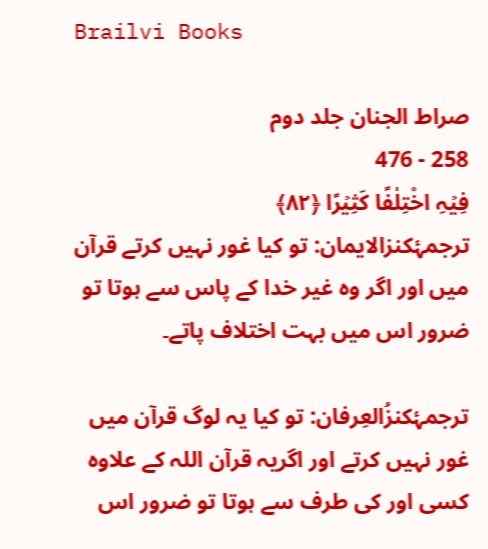Brailvi Books

صراط الجنان جلد دوم
258 - 476
فِیۡہِ اخْتِلٰفًا کَثِیۡرًا ﴿۸۲﴾
ترجمۂکنزالایمان: تو کیا غور نہیں کرتے قرآن میں اور اگر وہ غیر خدا کے پاس سے ہوتا تو ضرور اس میں بہت اختلاف پاتے۔

ترجمۂکنزُالعِرفان: تو کیا یہ لوگ قرآن میں غور نہیں کرتے اور اگریہ قرآن اللہ کے علاوہ کسی اور کی طرف سے ہوتا تو ضرور اس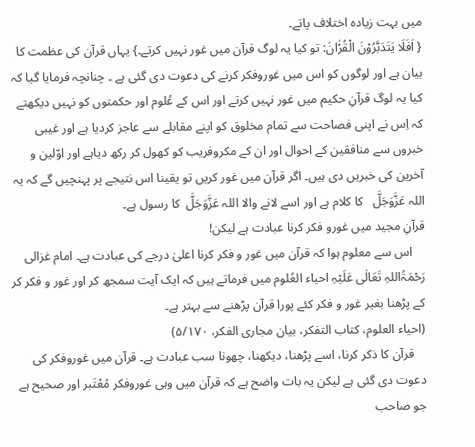میں بہت زیادہ اختلاف پاتے۔
{ اَفَلَا یَتَدَبَّرُوْنَ الْقُرْٰانَ: تو کیا یہ لوگ قرآن میں غور نہیں کرتے۔} یہاں قرآن کی عظمت کا بیان ہے اور لوگوں کو اس میں غوروفکر کرنے کی دعوت دی گئی ہے ۔ چنانچہ فرمایا گیا کہ کیا یہ لوگ قرآنِ حکیم میں غور نہیں کرتے اور اس کے عُلوم اور حکمتوں کو نہیں دیکھتے کہ اِس نے اپنی فصاحت سے تمام مخلوق کو اپنے مقابلے سے عاجز کردیا ہے اور غیبی خبروں سے منافقین کے احوال اور ان کے مکروفریب کو کھول کر رکھ دیاہے اور اوّلین و آخرین کی خبریں دی ہیں۔ اگر قرآن میں غور کریں تو یقینا اس نتیجے پر پہنچیں گے کہ یہ اللہ عَزَّوَجَلَّ   کا کلام ہے اور اسے لانے والا اللہ عَزَّوَجَلَّ  کا رسول ہے۔
قرآنِ مجید میں غورو فکر کرنا عبادت ہے لیکن!
    اس سے معلوم ہوا کہ قرآن میں غور و فکر کرنا اعلیٰ درجے کی عبادت ہے۔ امام غزالی  رَحْمَۃُاللہِ تَعَالٰی عَلَیْہِ احیاء العُلوم میں فرماتے ہیں کہ ایک آیت سمجھ کر اور غور و فکر کر کے پڑھنا بغیر غور و فکر کئے پورا قرآن پڑھنے سے بہتر ہے۔
(احیاء العلوم، کتاب التفکر، بیان مجاری الفکر، ۵/۱۷۰)
    قرآن کا ذکر کرنا، اسے پڑھنا، دیکھنا، چھونا سب عبادت ہے۔ قرآن میں غوروفکر کی دعوت دی گئی ہے لیکن یہ بات واضح ہے کہ قرآن میں وہی غوروفکر مُعْتَبر اور صحیح ہے جو صاحب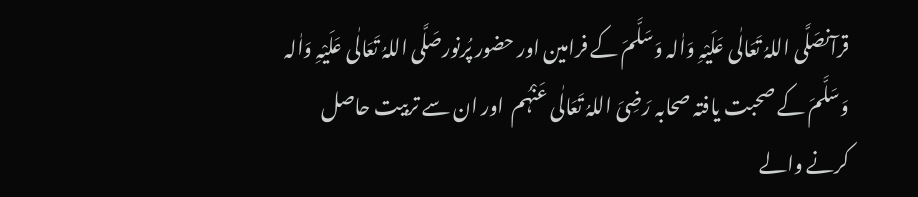قرآنصَلَّی اللہُ تَعَالٰی عَلَیْہِ وَاٰلہ وَسَلَّمَ کے فرامین اور حضور پُرنورصَلَّی اللہُ تَعَالٰی عَلَیْہِ وَاٰلہ وَسَلَّمَ کے صحبت یافتہ صحابہ رَضِیَ اللہُ تَعَالٰی عَنْہُم  اور ان سے تربیت حاصل کرنے والے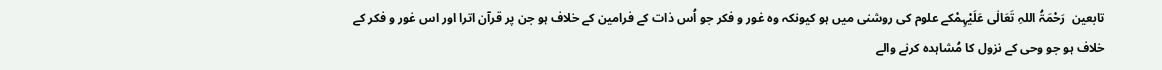تابعین  رَحْمَۃُ اللہِ تَعَالٰی عَلَیْہِمْکے علوم کی روشنی میں ہو کیونکہ وہ غور و فکر جو اُس ذات کے فرامین کے خلاف ہو جن پر قرآن اترا اور اس غور و فکر کے خلاف ہو جو وحی کے نزول کا مُشاہدہ کرنے والے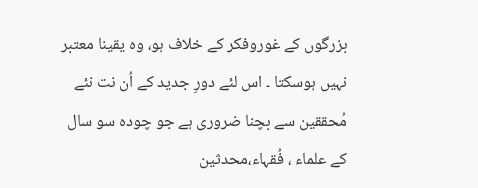بزرگوں کے غوروفکر کے خلاف ہو، وہ یقینا معتبر نہیں ہوسکتا ۔ اس لئے دورِ جدید کے اُن نت نئے مُحققین سے بچنا ضروری ہے جو چودہ سو سال کے علماء ، فُقہاء،محدثین